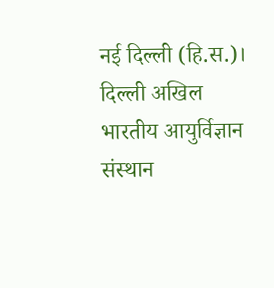नई दिल्ली (हि.स.)। दिल्ली अखिल भारतीय आयुर्विज्ञान संस्थान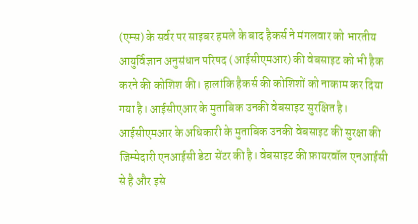(एम्स) के सर्वर पर साइबर हमले के बाद हैकर्स ने मंगलवार को भारतीय आयुर्विज्ञान अनुसंधान परिषद (आईसीएमआर) की वेबसाइट को भी हैक करने की कोशिश की। हालांकि हैकर्स की कोशिशों को नाकाम कर दिया गया है। आईसीएआर के मुताबिक उनकी वेबसाइट सुरक्षित है।
आईसीएमआर के अधिकारी के मुताबिक उनकी वेबसाइट की सुरक्षा की जिम्मेदारी एनआईसी डेटा सेंटर की है। वेबसाइट की फ़ायरवॉल एनआईसी से है और इसे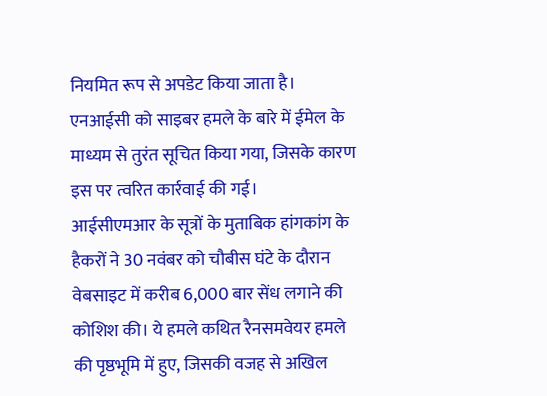नियमित रूप से अपडेट किया जाता है। एनआईसी को साइबर हमले के बारे में ईमेल के माध्यम से तुरंत सूचित किया गया, जिसके कारण इस पर त्वरित कार्रवाई की गई।
आईसीएमआर के सूत्रों के मुताबिक हांगकांग के हैकरों ने 30 नवंबर को चौबीस घंटे के दौरान वेबसाइट में करीब 6,000 बार सेंध लगाने की कोशिश की। ये हमले कथित रैनसमवेयर हमले की पृष्ठभूमि में हुए, जिसकी वजह से अखिल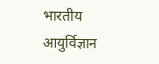भारतीय आयुर्विज्ञान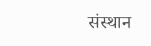संस्थान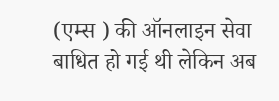(एम्स ) की ऑनलाइन सेवा बाधित हो गई थी लेकिन अब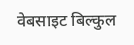वेबसाइट बिल्कुल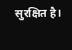सुरक्षित है।